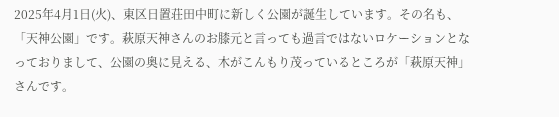2025年4月1日(火)、東区日置荘田中町に新しく公園が誕生しています。その名も、「天神公園」です。萩原天神さんのお膝元と言っても過言ではないロケーションとなっておりまして、公園の奥に見える、木がこんもり茂っているところが「萩原天神」さんです。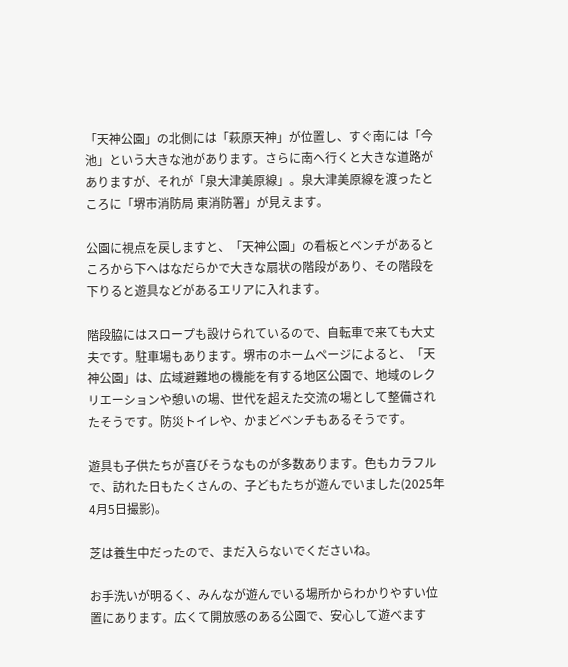「天神公園」の北側には「萩原天神」が位置し、すぐ南には「今池」という大きな池があります。さらに南へ行くと大きな道路がありますが、それが「泉大津美原線」。泉大津美原線を渡ったところに「堺市消防局 東消防署」が見えます。

公園に視点を戻しますと、「天神公園」の看板とベンチがあるところから下へはなだらかで大きな扇状の階段があり、その階段を下りると遊具などがあるエリアに入れます。

階段脇にはスロープも設けられているので、自転車で来ても大丈夫です。駐車場もあります。堺市のホームページによると、「天神公園」は、広域避難地の機能を有する地区公園で、地域のレクリエーションや憩いの場、世代を超えた交流の場として整備されたそうです。防災トイレや、かまどベンチもあるそうです。

遊具も子供たちが喜びそうなものが多数あります。色もカラフルで、訪れた日もたくさんの、子どもたちが遊んでいました(2025年4月5日撮影)。

芝は養生中だったので、まだ入らないでくださいね。

お手洗いが明るく、みんなが遊んでいる場所からわかりやすい位置にあります。広くて開放感のある公園で、安心して遊べます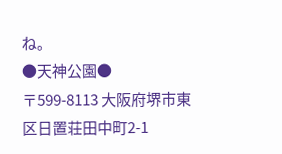ね。
●天神公園●
〒599-8113 大阪府堺市東区日置荘田中町2-1